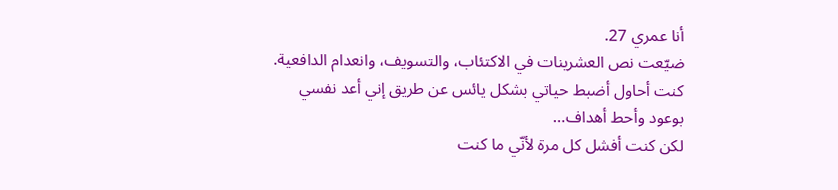أنا عمري 27.
ضيّعت نص العشرينات في الاكتئاب، والتسويف، وانعدام الدافعية.
كنت أحاول أضبط حياتي بشكل يائس عن طريق إني أعد نفسي بوعود وأحط أهداف…
لكن كنت أفشل كل مرة لأنّي ما كنت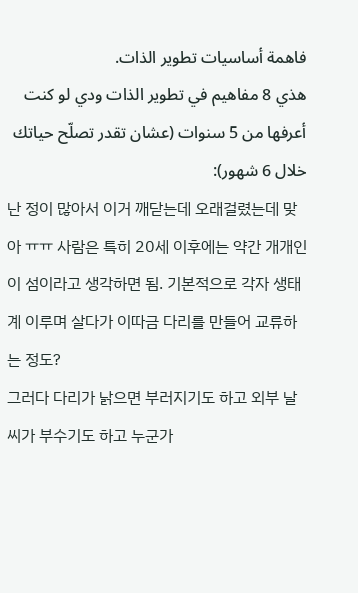فاهمة أساسيات تطوير الذات.
هذي 8 مفاهيم في تطوير الذات ودي لو كنت أعرفها من 5 سنوات (عشان تقدر تصلّح حياتك خلال 6 شهور):
난 정이 많아서 이거 깨닫는데 오래걸렸는데 맞아 ㅠㅠ 사람은 특히 20세 이후에는 약간 개개인이 섬이라고 생각하면 됨. 기본적으로 각자 생태계 이루며 살다가 이따금 다리를 만들어 교류하는 정도?
그러다 다리가 낡으면 부러지기도 하고 외부 날씨가 부수기도 하고 누군가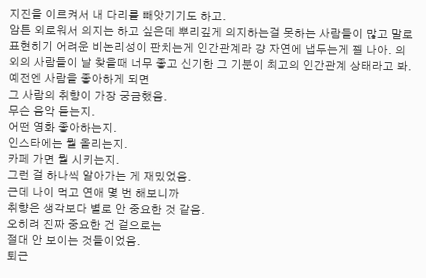지진을 이르켜서 내 다리를 빼앗기기도 하고.
암튼 외로워서 의지는 하고 싶은데 뿌리깊게 의지하는걸 못하는 사람들이 많고 말로 표현히기 어려운 비논리성이 판치는게 인간관계라 걍 자연에 냅두는게 젤 나아. 의외의 사람들이 날 찾을때 너무 좋고 신기한 그 기분이 최고의 인간관계 상태라고 봐.
예전엔 사람을 좋아하게 되면
그 사람의 취향이 가장 궁금했음.
무슨 음악 듣는지.
어떤 영화 좋아하는지.
인스타에는 뭘 올리는지.
카페 가면 뭘 시키는지.
그런 걸 하나씩 알아가는 게 재밌었음.
근데 나이 먹고 연애 몇 번 해보니까
취향은 생각보다 별로 안 중요한 것 같음.
오히려 진짜 중요한 건 겉으로는
절대 안 보이는 것들이었음.
퇴근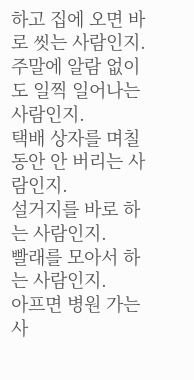하고 집에 오면 바로 씻는 사람인지.
주말에 알람 없이도 일찍 일어나는 사람인지.
택배 상자를 며칠 동안 안 버리는 사람인지.
설거지를 바로 하는 사람인지.
빨래를 모아서 하는 사람인지.
아프면 병원 가는 사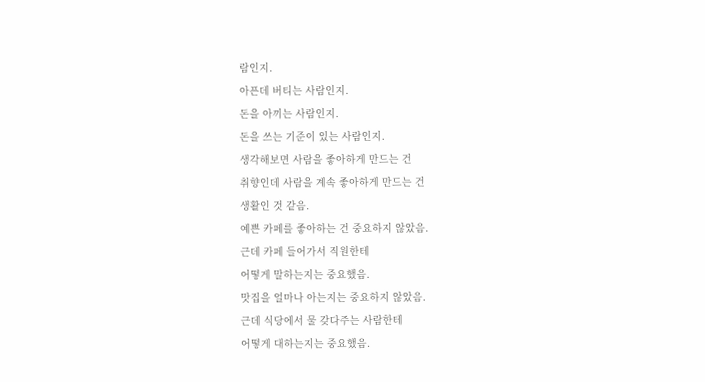람인지.
아픈데 버티는 사람인지.
돈을 아끼는 사람인지.
돈을 쓰는 기준이 있는 사람인지.
생각해보면 사람을 좋아하게 만드는 건
취향인데 사람을 계속 좋아하게 만드는 건
생활인 것 같음.
예쁜 카페를 좋아하는 건 중요하지 않았음.
근데 카페 들어가서 직원한테
어떻게 말하는지는 중요했음.
맛집을 얼마나 아는지는 중요하지 않았음.
근데 식당에서 물 갖다주는 사람한테
어떻게 대하는지는 중요했음.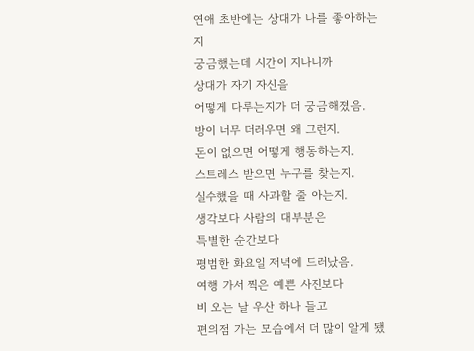연애 초반에는 상대가 나를 좋아하는지
궁금했는데 시간이 지나니까
상대가 자기 자신을
어떻게 다루는지가 더 궁금해졌음.
방이 너무 더러우면 왜 그런지.
돈이 없으면 어떻게 행동하는지.
스트레스 받으면 누구를 찾는지.
실수했을 때 사과할 줄 아는지.
생각보다 사람의 대부분은
특별한 순간보다
평범한 화요일 저녁에 드러났음.
여행 가서 찍은 예쁜 사진보다
비 오는 날 우산 하나 들고
편의점 가는 모습에서 더 많이 알게 됐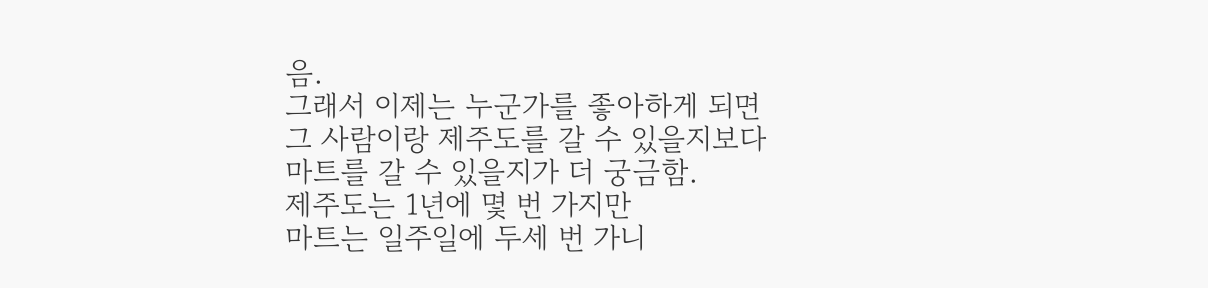음.
그래서 이제는 누군가를 좋아하게 되면
그 사람이랑 제주도를 갈 수 있을지보다
마트를 갈 수 있을지가 더 궁금함.
제주도는 1년에 몇 번 가지만
마트는 일주일에 두세 번 가니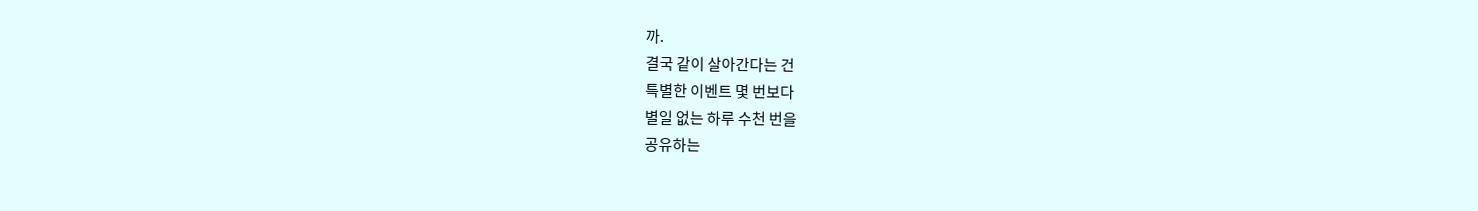까.
결국 같이 살아간다는 건
특별한 이벤트 몇 번보다
별일 없는 하루 수천 번을
공유하는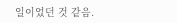일이었던 것 같음.